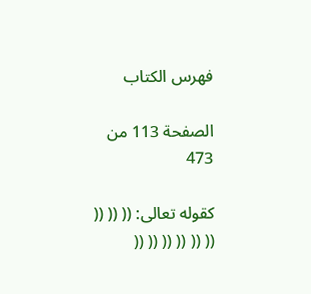فهرس الكتاب

الصفحة 113 من 473

كقوله تعالى: (( (( (( (( (( (( (( (( ((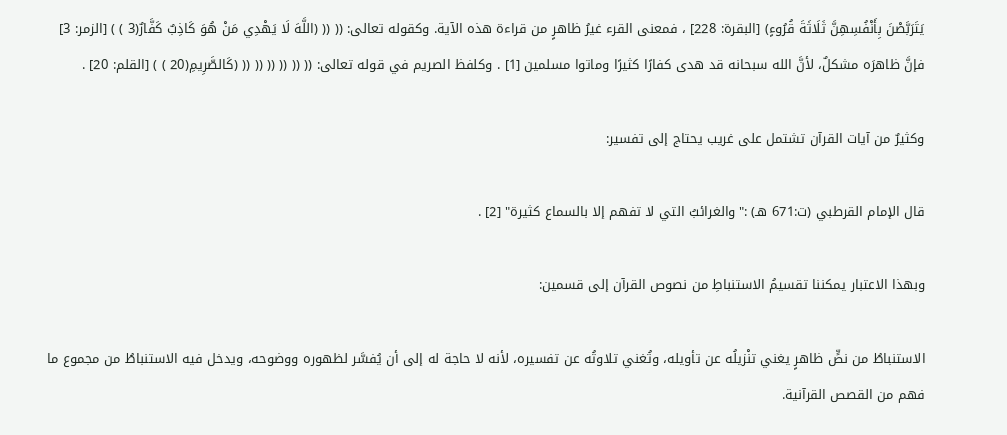يَتَرَبَّصْنَ بِأَنْفُسِهِنَّ ثَلَاثَةَ قُرُوءٍ) [البقرة: 228] ، فمعنى القرء غيرُ ظاهرٍ من قراءة هذه الآية. وكقوله تعالى: (( (( (اللَّهَ لَا يَهْدِي مَنْ هُوَ كَاذِبٌ كَفَّارٌ(3 ) ) [الزمر: 3] فإنَّ ظاهرَه مشكلٌ، لأنَّ الله سبحانه قد هدى كفارًا كثيرًا وماتوا مسلمين [1] . وكلفظ الصريم في قوله تعالى: (( (( (( (( (( (( (كَالصَّرِيمِ(20 ) ) [القلم: 20] .

وكثيرٌ من آيات القرآن تشتمل على غريب يحتاج إلى تفسير:

قال الإمام القرطبي (ت:671 هـ) :"والغرائبُ التي لا تفهم إلا بالسماع كثيرة" [2] .

وبهذا الاعتبار يمكننا تقسيمُ الاستنباطِ من نصوص القرآن إلى قسمين:

الاستنباطُ من نصٍّ ظاهرٍ يغني تنْزيلُه عن تأويله، وتُغني تلاوتُه عن تفسيره، لأنه لا حاجة له إلى أن يُفسَّر لظهوره ووضوحه، ويدخل فيه الاستنباطُ من مجموع ما فهم من القصص القرآنية.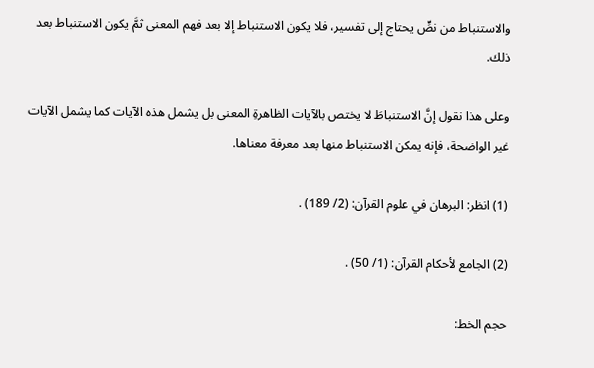والاستنباط من نصٍّ يحتاج إلى تفسير، فلا يكون الاستنباط إلا بعد فهم المعنى ثمَّ يكون الاستنباط بعد ذلك.

وعلى هذا نقول إنَّ الاستنباطَ لا يختص بالآيات الظاهرةِ المعنى بل يشمل هذه الآيات كما يشمل الآيات غير الواضحة، فإنه يمكن الاستنباط منها بعد معرفة معناها.

(1) انظر: البرهان في علوم القرآن: (2/ 189) .

(2) الجامع لأحكام القرآن: (1/ 50) .

حجم الخط: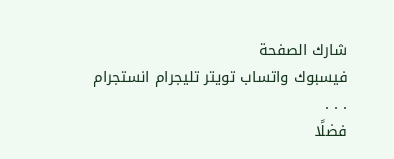شارك الصفحة
فيسبوك واتساب تويتر تليجرام انستجرام
. . .
فضلًا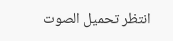انتظر تحميل الصوت